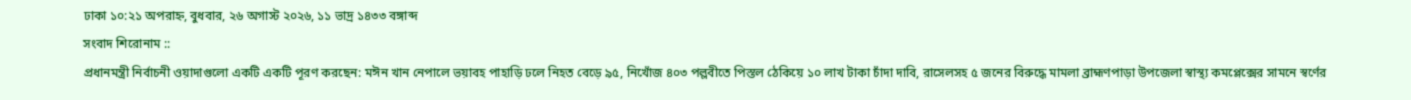ঢাকা ১০:২১ অপরাহ্ন, বুধবার, ২৬ অগাস্ট ২০২৬, ১১ ভাদ্র ১৪৩৩ বঙ্গাব্দ
সংবাদ শিরোনাম ::
প্রধানমন্ত্রী নির্বাচনী ওয়াদাগুলো একটি একটি পূরণ করছেন: মঈন খান নেপালে ভয়াবহ পাহাড়ি ঢলে নিহত বেড়ে ৯৫, নিখোঁজ ৪০৩ পল্লবীতে পিস্তল ঠেকিয়ে ১০ লাখ টাকা চাঁদা দাবি, রাসেলসহ ৫ জনের বিরুদ্ধে মামলা ব্রাহ্মণপাড়া উপজেলা স্বাস্থ্য কমপ্লেক্সের সামনে স্বর্ণের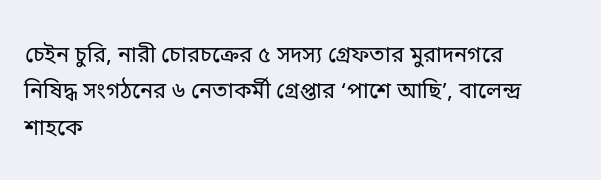চেইন চুরি, নারী চোরচক্রের ৫ সদস্য গ্রেফতার মুরাদনগরে নিষিদ্ধ সংগঠনের ৬ নেতাকর্মী গ্রেপ্তার ‘পাশে আছি’, বালেন্দ্র শাহকে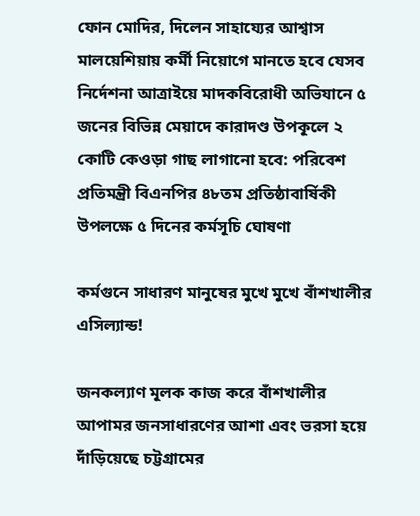ফোন মোদির, দিলেন সাহায্যের আশ্বাস মালয়েশিয়ায় কর্মী নিয়োগে মানতে হবে যেসব নির্দেশনা আত্রাইয়ে মাদকবিরোধী অভিযানে ৫ জনের বিভিন্ন মেয়াদে কারাদণ্ড উপকূলে ২ কোটি কেওড়া গাছ লাগানো হবে: পরিবেশ প্রতিমন্ত্রী বিএনপির ৪৮তম প্রতিষ্ঠাবার্ষিকী উপলক্ষে ৫ দিনের কর্মসূচি ঘোষণা

কর্মগুনে সাধারণ মানুষের মুখে মুখে বাঁশখালীর এসিল্যান্ড!

জনকল্যাণ মূলক কাজ করে বাঁশখালীর আপামর জনসাধারণের আশা এবং ভরসা হয়ে দাঁড়িয়েছে চট্টগ্রামের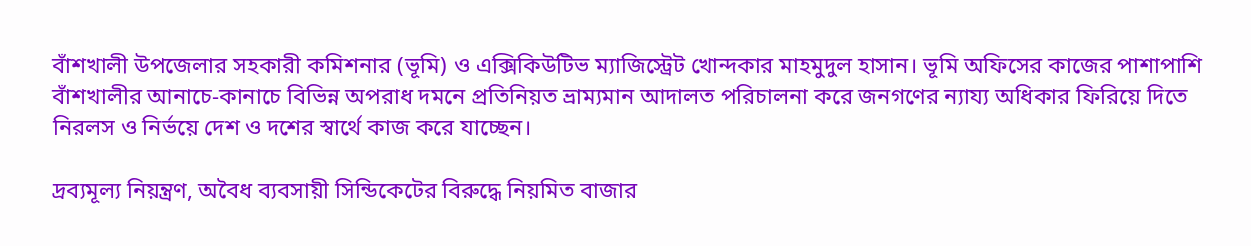বাঁশখালী উপজেলার সহকারী কমিশনার (ভূমি) ও এক্সিকিউটিভ ম্যাজিস্ট্রেট খোন্দকার মাহমুদুল হাসান। ভূমি অফিসের কাজের পাশাপাশি বাঁশখালীর আনাচে-কানাচে বিভিন্ন অপরাধ দমনে প্রতিনিয়ত ভ্রাম্যমান আদালত পরিচালনা করে জনগণের ন্যায্য অধিকার ফিরিয়ে দিতে নিরলস ও নির্ভয়ে দেশ ও দশের স্বার্থে কাজ করে যাচ্ছেন।

দ্রব্যমূল্য নিয়ন্ত্রণ, অবৈধ ব্যবসায়ী সিন্ডিকেটের বিরুদ্ধে নিয়মিত বাজার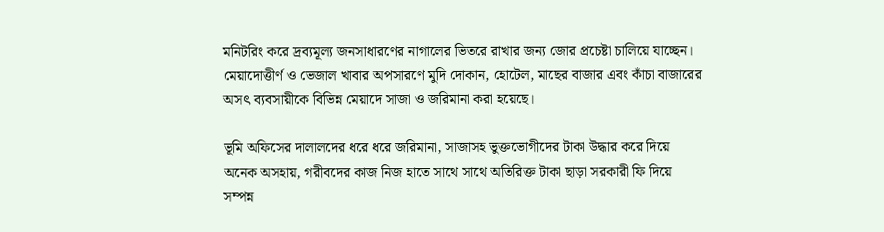মনিটরিং করে দ্রব্যমূল্য জনসাধারণের নাগালের ভিতরে রাখার জন্য জোর প্রচেষ্টা চালিয়ে যাচ্ছেন। মেয়াদোত্তীর্ণ ও ভেজাল খাবার অপসারণে মুদি দোকান, হোটেল, মাছের বাজার এবং কাঁচা বাজারের অসৎ ব্যবসায়ীকে বিভিন্ন মেয়াদে সাজা ও জরিমানা করা হয়েছে।

ভূমি অফিসের দালালদের ধরে ধরে জরিমানা, সাজাসহ ভুক্তভোগীদের টাকা উদ্ধার করে দিয়ে অনেক অসহায়, গরীবদের কাজ নিজ হাতে সাথে সাথে অতিরিক্ত টাকা ছাড়া সরকারী ফি দিয়ে সম্পন্ন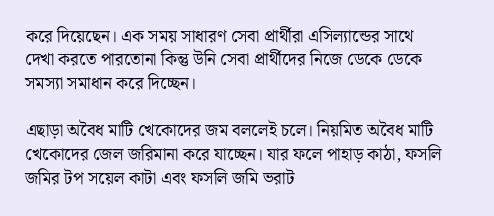করে দিয়েছেন। এক সময় সাধারণ সেবা প্রার্থীরা এসিল্যান্ডের সাথে দেখা করতে পারতোনা কিন্তু উনি সেবা প্রার্থীদের নিজে ডেকে ডেকে সমস্যা সমাধান করে দিচ্ছেন।

এছাড়া অবৈধ মাটি খেকোদের জম বললেই চলে। নিয়মিত অবৈধ মাটি খেকোদের জেল জরিমানা করে যাচ্ছেন। যার ফলে পাহাড় কাঠা, ফসলি জমির টপ সয়েল কাটা এবং ফসলি জমি ভরাট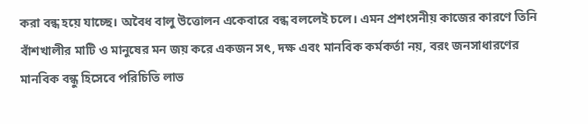করা বন্ধ হয়ে যাচ্ছে। অবৈধ বালু উত্তোলন একেবারে বন্ধ বললেই চলে। এমন প্রশংসনীয় কাজের কারণে তিনি বাঁশখালীর মাটি ও মানুষের মন জয় করে একজন সৎ, দক্ষ এবং মানবিক কর্মকর্তা নয়, বরং জনসাধারণের মানবিক বন্ধু হিসেবে পরিচিতি লাভ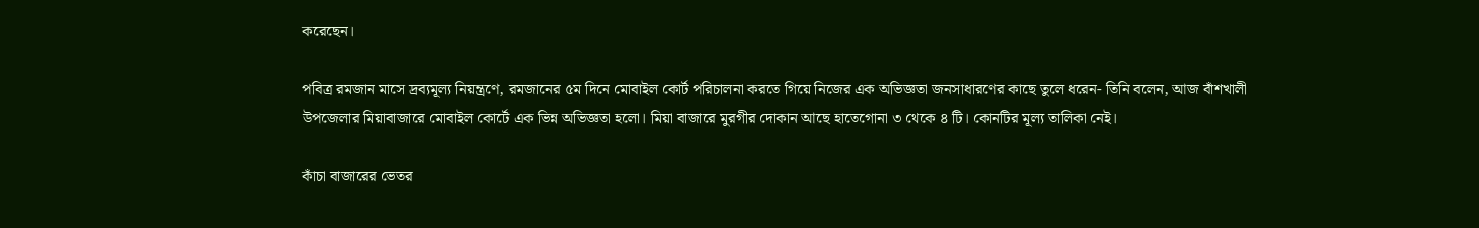করেছেন।

পবিত্র রমজান মাসে দ্রব্যমূল্য নিয়ন্ত্রণে, রমজানের ৫ম দিনে মোবাইল কোর্ট পরিচালনা করতে গিয়ে নিজের এক অভিজ্ঞতা জনসাধারণের কাছে তুলে ধরেন- তিনি বলেন, আজ বাঁশখালী উপজেলার মিয়াবাজারে মোবাইল কোর্টে এক ভিন্ন অভিজ্ঞতা হলো। মিয়া বাজারে মুরগীর দোকান আছে হাতেগোনা ৩ থেকে ৪ টি। কোনটির মূল্য তালিকা নেই।

কাঁচা বাজারের ভেতর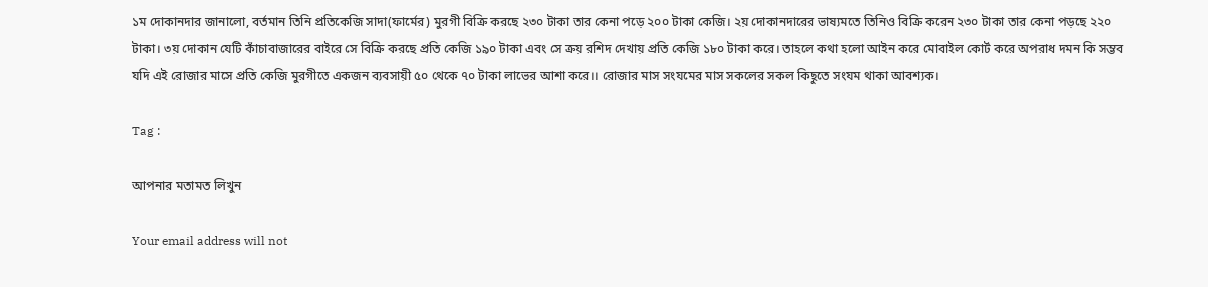১ম দোকানদার জানালো, বর্তমান তিনি প্রতিকেজি সাদা(ফার্মের) মুরগী বিক্রি করছে ২৩০ টাকা তার কেনা পড়ে ২০০ টাকা কেজি। ২য় দোকানদারের ভাষ্যমতে তিনিও বিক্রি করেন ২৩০ টাকা তার কেনা পড়ছে ২২০ টাকা। ৩য় দোকান যেটি কাঁচাবাজারের বাইরে সে বিক্রি করছে প্রতি কেজি ১৯০ টাকা এবং সে ক্রয় রশিদ দেখায় প্রতি কেজি ১৮০ টাকা করে। তাহলে কথা হলো আইন করে মোবাইল কোর্ট করে অপরাধ দমন কি সম্ভব যদি এই রোজার মাসে প্রতি কেজি মুরগীতে একজন ব্যবসায়ী ৫০ থেকে ৭০ টাকা লাভের আশা করে।। রোজার মাস সংযমের মাস সকলের সকল কিছুতে সংযম থাকা আবশ্যক।

Tag :

আপনার মতামত লিখুন

Your email address will not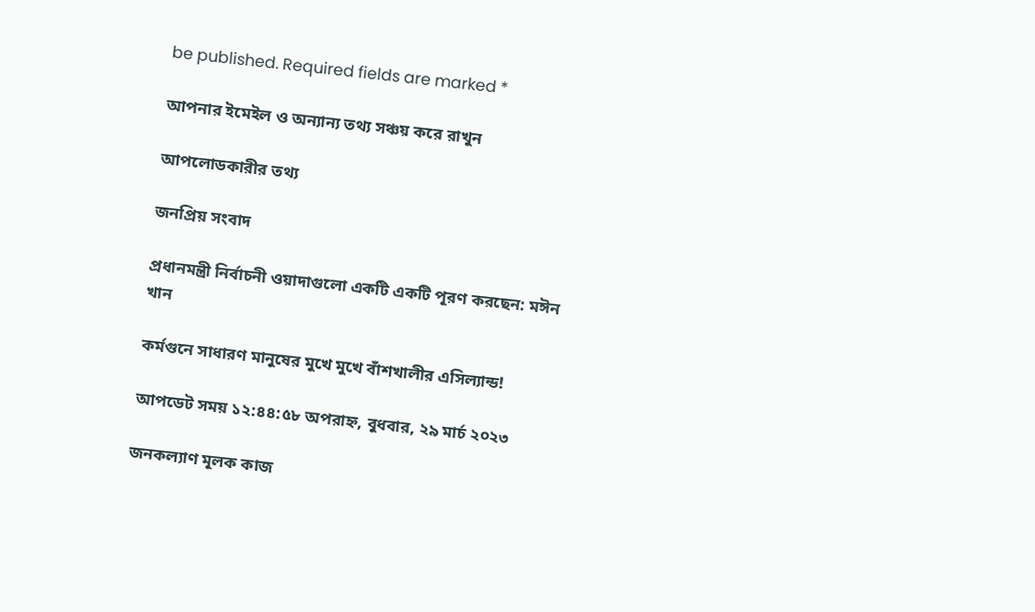be published. Required fields are marked *

আপনার ইমেইল ও অন্যান্য তথ্য সঞ্চয় করে রাখুন

আপলোডকারীর তথ্য

জনপ্রিয় সংবাদ

প্রধানমন্ত্রী নির্বাচনী ওয়াদাগুলো একটি একটি পূরণ করছেন: মঈন খান

কর্মগুনে সাধারণ মানুষের মুখে মুখে বাঁশখালীর এসিল্যান্ড!

আপডেট সময় ১২:৪৪:৫৮ অপরাহ্ন, বুধবার, ২৯ মার্চ ২০২৩

জনকল্যাণ মূলক কাজ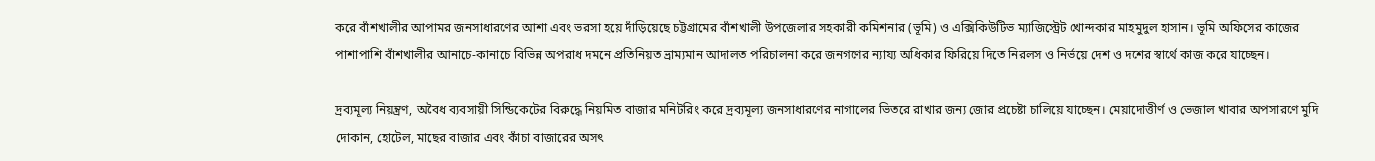করে বাঁশখালীর আপামর জনসাধারণের আশা এবং ভরসা হয়ে দাঁড়িয়েছে চট্টগ্রামের বাঁশখালী উপজেলার সহকারী কমিশনার (ভূমি) ও এক্সিকিউটিভ ম্যাজিস্ট্রেট খোন্দকার মাহমুদুল হাসান। ভূমি অফিসের কাজের পাশাপাশি বাঁশখালীর আনাচে-কানাচে বিভিন্ন অপরাধ দমনে প্রতিনিয়ত ভ্রাম্যমান আদালত পরিচালনা করে জনগণের ন্যায্য অধিকার ফিরিয়ে দিতে নিরলস ও নির্ভয়ে দেশ ও দশের স্বার্থে কাজ করে যাচ্ছেন।

দ্রব্যমূল্য নিয়ন্ত্রণ, অবৈধ ব্যবসায়ী সিন্ডিকেটের বিরুদ্ধে নিয়মিত বাজার মনিটরিং করে দ্রব্যমূল্য জনসাধারণের নাগালের ভিতরে রাখার জন্য জোর প্রচেষ্টা চালিয়ে যাচ্ছেন। মেয়াদোত্তীর্ণ ও ভেজাল খাবার অপসারণে মুদি দোকান, হোটেল, মাছের বাজার এবং কাঁচা বাজারের অসৎ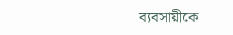ব্যবসায়ীকে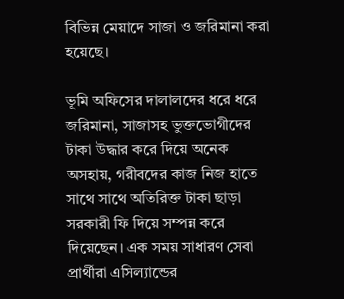বিভিন্ন মেয়াদে সাজা ও জরিমানা করা হয়েছে।

ভূমি অফিসের দালালদের ধরে ধরে জরিমানা, সাজাসহ ভুক্তভোগীদের টাকা উদ্ধার করে দিয়ে অনেক অসহায়, গরীবদের কাজ নিজ হাতে সাথে সাথে অতিরিক্ত টাকা ছাড়া সরকারী ফি দিয়ে সম্পন্ন করে দিয়েছেন। এক সময় সাধারণ সেবা প্রার্থীরা এসিল্যান্ডের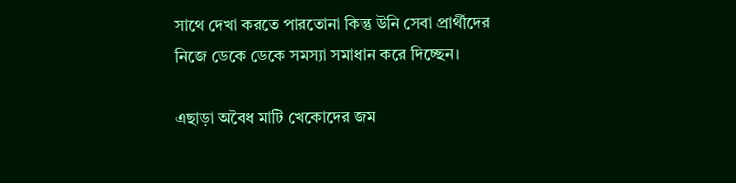সাথে দেখা করতে পারতোনা কিন্তু উনি সেবা প্রার্থীদের নিজে ডেকে ডেকে সমস্যা সমাধান করে দিচ্ছেন।

এছাড়া অবৈধ মাটি খেকোদের জম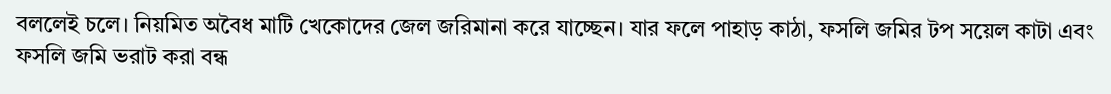বললেই চলে। নিয়মিত অবৈধ মাটি খেকোদের জেল জরিমানা করে যাচ্ছেন। যার ফলে পাহাড় কাঠা, ফসলি জমির টপ সয়েল কাটা এবং ফসলি জমি ভরাট করা বন্ধ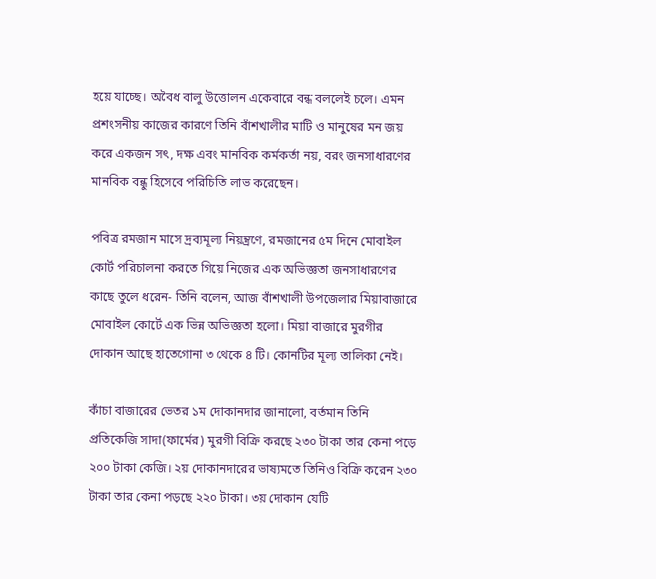হয়ে যাচ্ছে। অবৈধ বালু উত্তোলন একেবারে বন্ধ বললেই চলে। এমন প্রশংসনীয় কাজের কারণে তিনি বাঁশখালীর মাটি ও মানুষের মন জয় করে একজন সৎ, দক্ষ এবং মানবিক কর্মকর্তা নয়, বরং জনসাধারণের মানবিক বন্ধু হিসেবে পরিচিতি লাভ করেছেন।

পবিত্র রমজান মাসে দ্রব্যমূল্য নিয়ন্ত্রণে, রমজানের ৫ম দিনে মোবাইল কোর্ট পরিচালনা করতে গিয়ে নিজের এক অভিজ্ঞতা জনসাধারণের কাছে তুলে ধরেন- তিনি বলেন, আজ বাঁশখালী উপজেলার মিয়াবাজারে মোবাইল কোর্টে এক ভিন্ন অভিজ্ঞতা হলো। মিয়া বাজারে মুরগীর দোকান আছে হাতেগোনা ৩ থেকে ৪ টি। কোনটির মূল্য তালিকা নেই।

কাঁচা বাজারের ভেতর ১ম দোকানদার জানালো, বর্তমান তিনি প্রতিকেজি সাদা(ফার্মের) মুরগী বিক্রি করছে ২৩০ টাকা তার কেনা পড়ে ২০০ টাকা কেজি। ২য় দোকানদারের ভাষ্যমতে তিনিও বিক্রি করেন ২৩০ টাকা তার কেনা পড়ছে ২২০ টাকা। ৩য় দোকান যেটি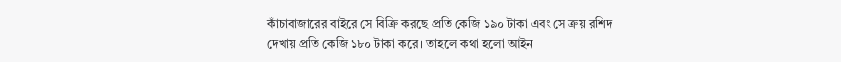কাঁচাবাজারের বাইরে সে বিক্রি করছে প্রতি কেজি ১৯০ টাকা এবং সে ক্রয় রশিদ দেখায় প্রতি কেজি ১৮০ টাকা করে। তাহলে কথা হলো আইন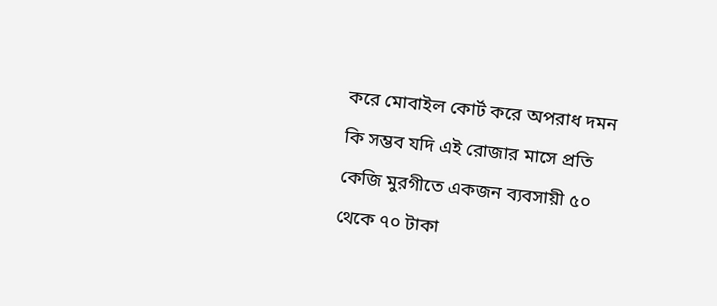করে মোবাইল কোর্ট করে অপরাধ দমন কি সম্ভব যদি এই রোজার মাসে প্রতি কেজি মুরগীতে একজন ব্যবসায়ী ৫০ থেকে ৭০ টাকা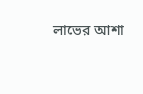লাভের আশা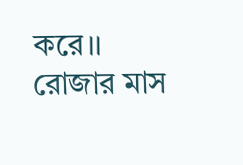করে।। রোজার মাস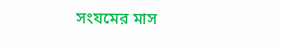সংযমের মাস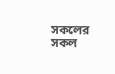সকলের সকল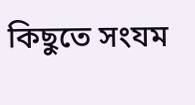কিছুতে সংযম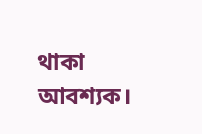থাকা আবশ্যক।